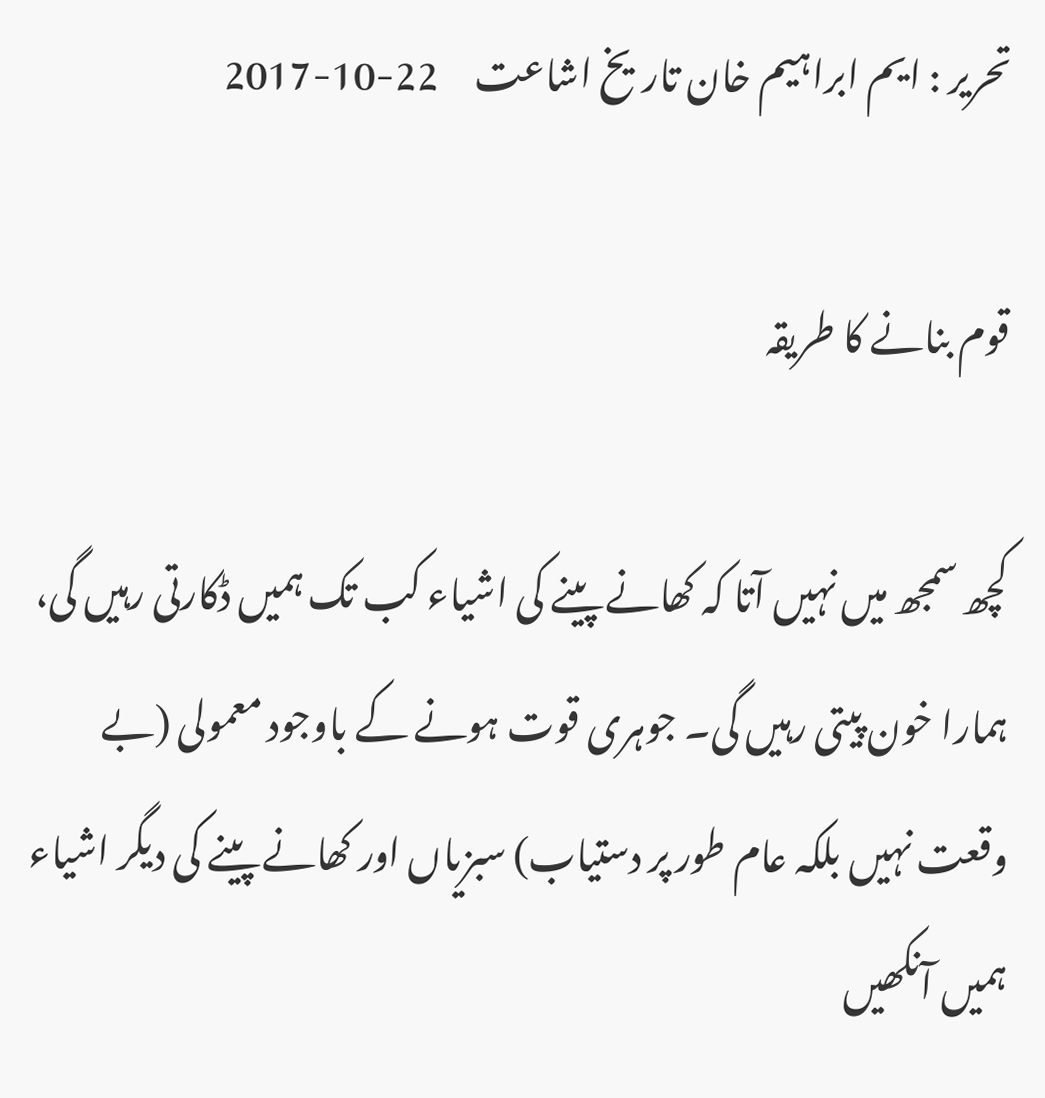تحریر : ایم ابراہیم خان تاریخ اشاعت     22-10-2017

قوم بنانے کا طریقہ

کچھ سمجھ میں نہیں آتا کہ کھانے پینے کی اشیاء کب تک ہمیں ڈکارتی رہیں گی، ہمارا خون پیتی رہیں گی۔ جوہری قوت ہونے کے باوجود معمولی (بے وقعت نہیں بلکہ عام طور پر دستیاب) سبزیاں اور کھانے پینے کی دیگر اشیاء ہمیں آنکھیں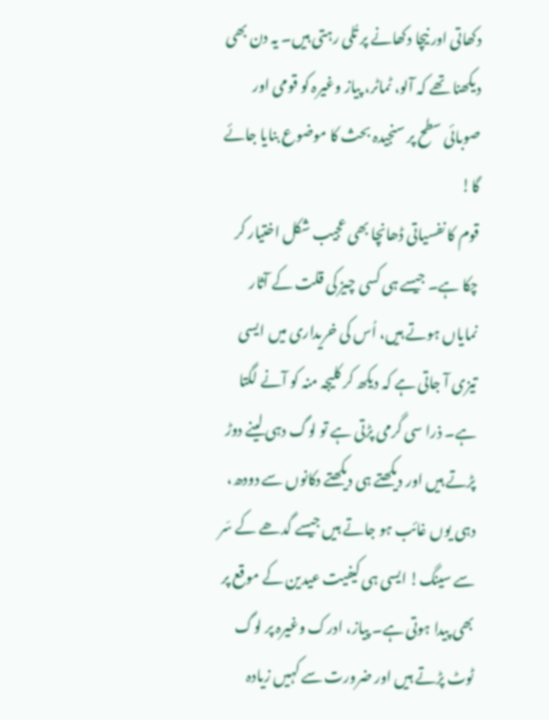دکھاتی اور نیچا دکھانے پر تُلی رہتی ہیں۔ یہ دن بھی دیکھنا تھے کہ آلو، ٹماٹر، پیاز وغیرہ کو قومی اور صوبائی سطح پر سنجیدہ بحث کا موضوع بنایا جائے گا!
قوم کا نفسیاتی ڈھانچا بھی عجیب شکل اختیار کر چکا ہے۔ جیسے ہی کسی چیز کی قلت کے آثار نمایاں ہوتے ہیں، اُس کی خریداری میں ایسی تیزی آ جاتی ہے کہ دیکھ کر کلیجہ منہ کو آنے لگتا ہے۔ ذرا سی گرمی پڑتی ہے تو لوگ دہی لینے دوڑ پڑتے ہیں اور دیکھتے ہی دیکھتے دکانوں سے دودھ، دہی یوں غائب ہو جاتے ہیں جیسے گدھے کے سَر سے سینگ! ایسی ہی کیفیت عیدین کے موقع پر بھی پیدا ہوتی ہے۔ پیاز، ادرک وغیرہ پر لوگ ٹوٹ پڑتے ہیں اور ضرورت سے کہیں زیادہ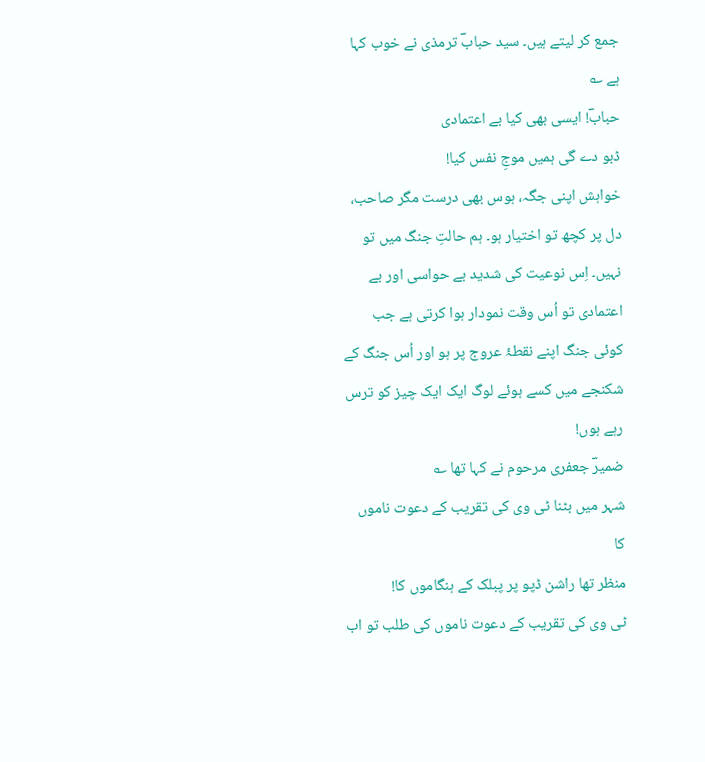جمع کر لیتے ہیں۔ سید حبابؔ ترمذی نے خوب کہا ہے ؎
حبابؔ! ایسی بھی کیا بے اعتمادی
ڈبو دے گی ہمیں موجِ نفس کیا!
خواہش اپنی جگہ، ہوس بھی درست مگر صاحب، دل پر کچھ تو اختیار ہو۔ ہم حالتِ جنگ میں تو نہیں۔ اِس نوعیت کی شدید بے حواسی اور بے اعتمادی تو اُس وقت نمودار ہوا کرتی ہے جب کوئی جنگ اپنے نقطۂ عروج پر ہو اور اُس جنگ کے شکنجے میں کسے ہوئے لوگ ایک ایک چیز کو ترس رہے ہوں!
ضمیرؔ جعفری مرحوم نے کہا تھا ؎
شہر میں بٹنا ٹی وی کی تقریب کے دعوت ناموں کا
منظر تھا راشن ڈپو پر پبلک کے ہنگاموں کا!
ٹی وی کی تقریب کے دعوت ناموں کی طلب تو اب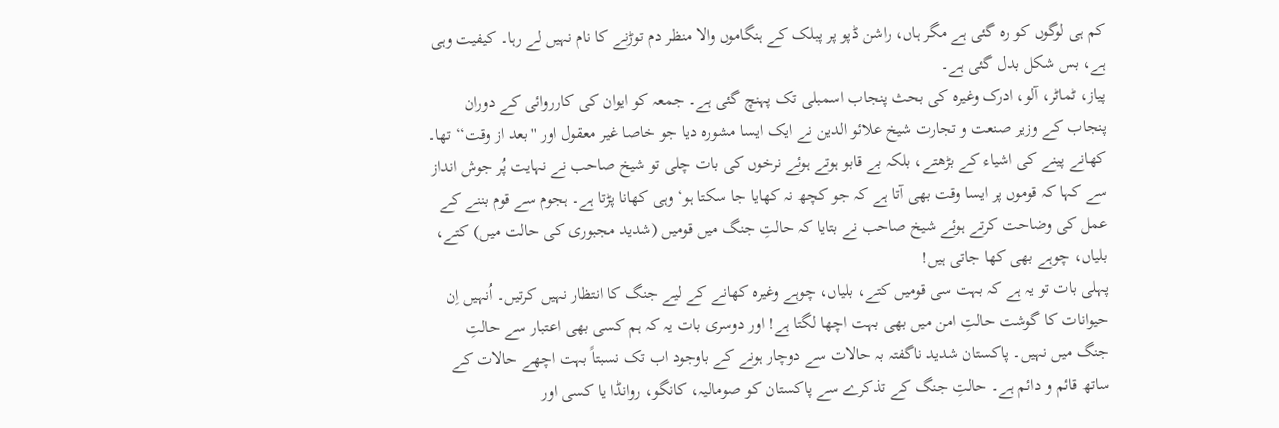کم ہی لوگوں کو رہ گئی ہے مگر ہاں، راشن ڈپو پر پبلک کے ہنگاموں والا منظر دم توڑنے کا نام نہیں لے رہا۔ کیفیت وہی ہے، بس شکل بدل گئی ہے۔
پیاز، ٹماٹر، آلو، ادرک وغیرہ کی بحث پنجاب اسمبلی تک پہنچ گئی ہے۔ جمعہ کو ایوان کی کارروائی کے دوران پنجاب کے وزیر صنعت و تجارت شیخ علائو الدین نے ایک ایسا مشورہ دیا جو خاصا غیر معقول اور ''بعد از وقت‘‘ تھا۔ کھانے پینے کی اشیاء کے بڑھتے، بلکہ بے قابو ہوتے ہوئے نرخوں کی بات چلی تو شیخ صاحب نے نہایت پُر جوش انداز سے کہا کہ قوموں پر ایسا وقت بھی آتا ہے کہ جو کچھ نہ کھایا جا سکتا ہو‘ وہی کھانا پڑتا ہے۔ ہجوم سے قوم بننے کے عمل کی وضاحت کرتے ہوئے شیخ صاحب نے بتایا کہ حالتِ جنگ میں قومیں (شدید مجبوری کی حالت میں) کتے، بلیاں، چوہے بھی کھا جاتی ہیں!
پہلی بات تو یہ ہے کہ بہت سی قومیں کتے، بلیاں، چوہے وغیرہ کھانے کے لیے جنگ کا انتظار نہیں کرتیں۔ اُنہیں اِن حیوانات کا گوشت حالتِ امن میں بھی بہت اچھا لگتا ہے! اور دوسری بات یہ کہ ہم کسی بھی اعتبار سے حالتِ جنگ میں نہیں۔ پاکستان شدید ناگفتہ بہ حالات سے دوچار ہونے کے باوجود اب تک نسبتاً بہت اچھے حالات کے ساتھ قائم و دائم ہے۔ حالتِ جنگ کے تذکرے سے پاکستان کو صومالیہ، کانگو، روانڈا یا کسی اور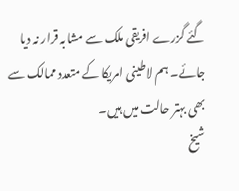گئے گزرے افریقی ملک سے مشابہ قرار نہ دیا جائے۔ ہم لاطینی امریکا کے متعدد ممالک سے بھی بہتر حالت میں ہیں۔
شیخ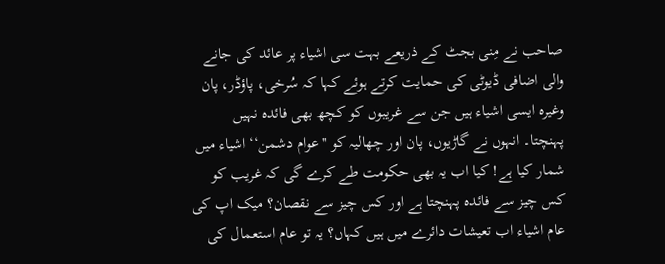صاحب نے مِنی بجٹ کے ذریعے بہت سی اشیاء پر عائد کی جانے والی اضافی ڈیوٹی کی حمایت کرتے ہوئے کہا کہ سُرخی، پاؤڈر، پان وغیرہ ایسی اشیاء ہیں جن سے غریبوں کو کچھ بھی فائدہ نہیں پہنچتا۔ انہوں نے گاڑیوں، پان اور چھالیہ کو ''عوام دشمن‘‘ اشیاء میں شمار کیا ہے! کیا اب یہ بھی حکومت طے کرے گی کہ غریب کو کس چیز سے فائدہ پہنچتا ہے اور کس چیز سے نقصان؟ میک اپ کی عام اشیاء اب تعیشات دائرے میں ہیں کہاں؟ یہ تو عام استعمال کی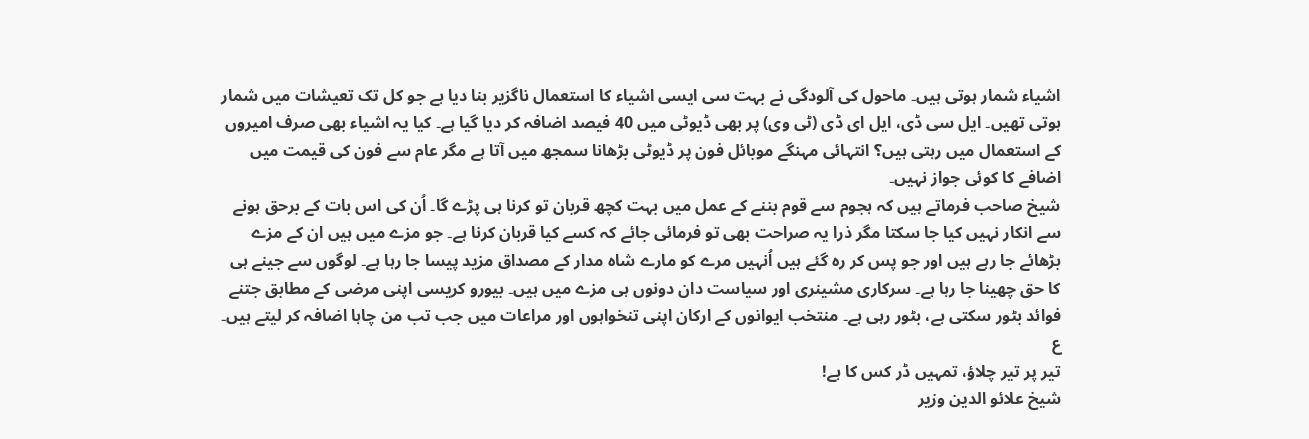اشیاء شمار ہوتی ہیں۔ ماحول کی آلودگی نے بہت سی ایسی اشیاء کا استعمال ناگزیر بنا دیا ہے جو کل تک تعیشات میں شمار ہوتی تھیں۔ ایل سی ڈی، ایل ای ڈی (ٹی وی) پر بھی ڈیوٹی میں 40 فیصد اضافہ کر دیا گیا ہے۔ کیا یہ اشیاء بھی صرف امیروں کے استعمال میں رہتی ہیں؟ انتہائی مہنگے موبائل فون پر ڈیوٹی بڑھانا سمجھ میں آتا ہے مگر عام سے فون کی قیمت میں اضافے کا کوئی جواز نہیں۔
شیخ صاحب فرماتے ہیں کہ ہجوم سے قوم بننے کے عمل میں بہت کچھ قربان تو کرنا ہی پڑے گا۔ اُن کی اس بات کے برحق ہونے سے انکار نہیں کیا جا سکتا مگر ذرا یہ صراحت بھی تو فرمائی جائے کہ کسے کیا قربان کرنا ہے۔ جو مزے میں ہیں ان کے مزے بڑھائے جا رہے ہیں اور جو پس کر رہ گئے ہیں اُنہیں مرے کو مارے شاہ مدار کے مصداق مزید پیسا جا رہا ہے۔ لوگوں سے جینے ہی کا حق چھینا جا رہا ہے۔ سرکاری مشینری اور سیاست دان دونوں ہی مزے میں ہیں۔ بیورو کریسی اپنی مرضی کے مطابق جتنے فوائد بٹور سکتی ہے، بٹور رہی ہے۔ منتخب ایوانوں کے ارکان اپنی تنخواہوں اور مراعات میں جب تب من چاہا اضافہ کر لیتے ہیں۔ ع
تیر پر تیر چلاؤ، تمہیں ڈر کس کا ہے!
شیخ علائو الدین وزیر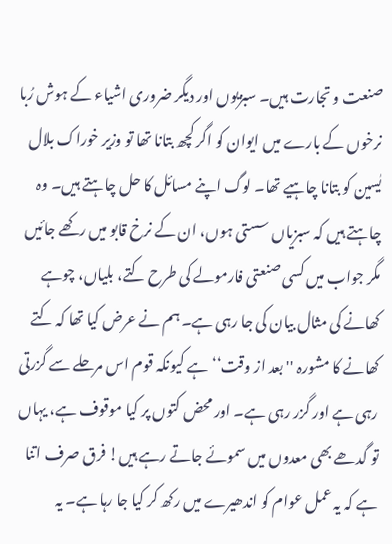صنعت و تجارت ہیں۔ سبزیوں اور دیگر ضروری اشیاء کے ہوش رُبا نرخوں کے بارے میں ایوان کو اگر کچھ بتانا تھا تو وزیر خوراک بلال یٰسین کو بتانا چاہیے تھا۔ لوگ اپنے مسائل کا حل چاہتے ہیں۔ وہ چاہتے ہیں کہ سبزیاں سستی ہوں، ان کے نرخ قابو میں رکھے جائیں مگر جواب میں کسی صنعتی فارمولے کی طرح کتے، بلیاں، چوہے کھانے کی مثال بیان کی جا رہی ہے۔ ہم نے عرض کیا تھا کہ کتے کھانے کا مشورہ ''بعد از وقت‘‘ ہے کیونکہ قوم اس مرحلے سے گزرتی رہی ہے اور گزر رہی ہے۔ اور محض کتوں پر کیا موقوف ہے، یہاں تو گدھے بھی معدوں میں سموئے جاتے رہے ہیں! فرق صرف اتنا ہے کہ یہ عمل عوام کو اندھیرے میں رکھ کر کیا جا رہا ہے۔ یہ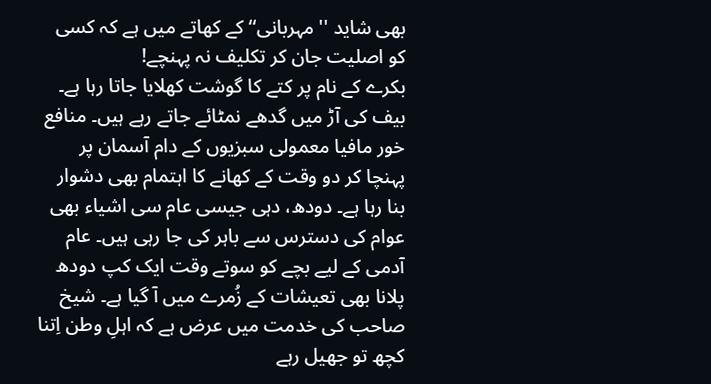بھی شاید ''مہربانی‘‘ کے کھاتے میں ہے کہ کسی کو اصلیت جان کر تکلیف نہ پہنچے!
بکرے کے نام پر کتے کا گوشت کھلایا جاتا رہا ہے۔ بیف کی آڑ میں گدھے نمٹائے جاتے رہے ہیں۔ منافع خور مافیا معمولی سبزیوں کے دام آسمان پر پہنچا کر دو وقت کے کھانے کا اہتمام بھی دشوار بنا رہا ہے۔ دودھ، دہی جیسی عام سی اشیاء بھی عوام کی دسترس سے باہر کی جا رہی ہیں۔ عام آدمی کے لیے بچے کو سوتے وقت ایک کپ دودھ پلانا بھی تعیشات کے زُمرے میں آ گیا ہے۔ شیخ صاحب کی خدمت میں عرض ہے کہ اہلِ وطن اِتنا کچھ تو جھیل رہے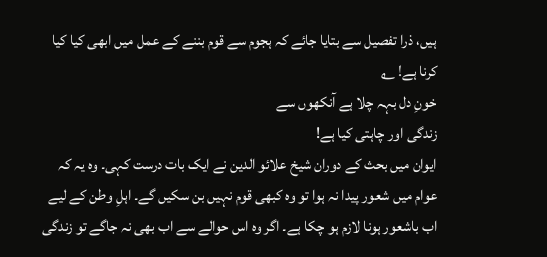ہیں، ذرا تفصیل سے بتایا جائے کہ ہجوم سے قوم بننے کے عمل میں ابھی کیا کیا کرنا ہے! ؎
خونِ دل بہہ چلا ہے آنکھوں سے
زندگی اور چاہتی کیا ہے!
ایوان میں بحث کے دوران شیخ علائو الدین نے ایک بات درست کہی۔ وہ یہ کہ عوام میں شعور پیدا نہ ہوا تو وہ کبھی قوم نہیں بن سکیں گے۔ اہلِ وطن کے لیے اب باشعور ہونا لازم ہو چکا ہے۔ اگر وہ اس حوالے سے اب بھی نہ جاگے تو زندگی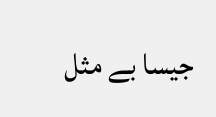جیسا بے مثل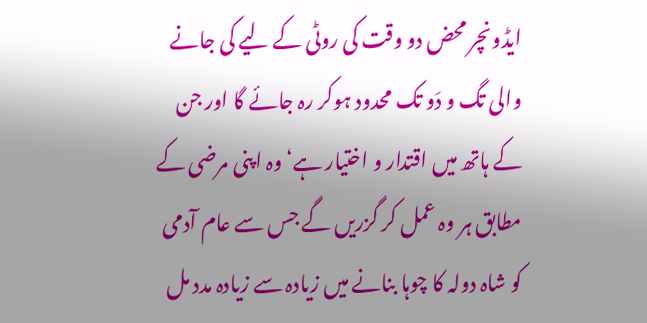ایڈونچر محض دو وقت کی روٹی کے لیے کی جانے والی تگ و دَو تک محدود ہوکر رہ جائے گا اور جن کے ہاتھ میں اقتدار و اختیار ہے‘ وہ اپنی مرضی کے مطابق ہر وہ عمل کر گزریں گے جس سے عام آدمی کو شاہ دولہ کا چوہا بنانے میں زیادہ سے زیادہ مدد مل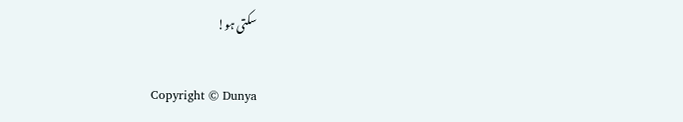سکتی ہو!

Copyright © Dunya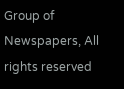Group of Newspapers, All rights reserved